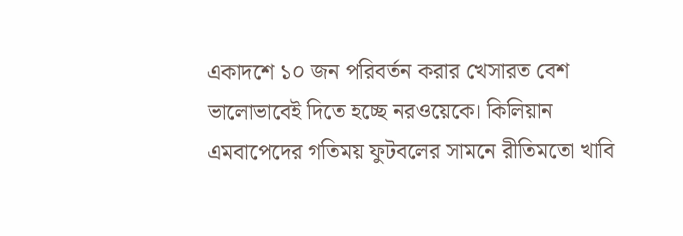একাদশে ১০ জন পরিবর্তন করার খেসারত বেশ ভালোভাবেই দিতে হচ্ছে নরওয়েকে। কিলিয়ান এমবাপেদের গতিময় ফুটবলের সামনে রীতিমতো খাবি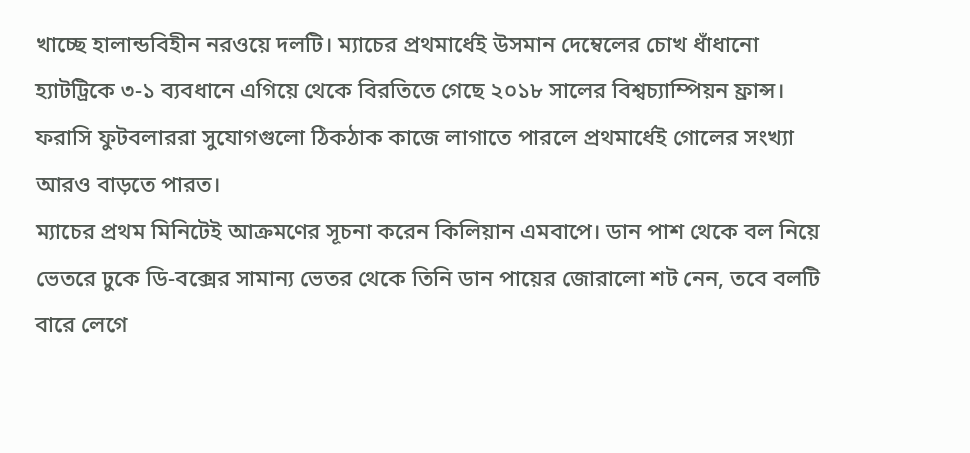খাচ্ছে হালান্ডবিহীন নরওয়ে দলটি। ম্যাচের প্রথমার্ধেই উসমান দেম্বেলের চোখ ধাঁধানো হ্যাটট্রিকে ৩-১ ব্যবধানে এগিয়ে থেকে বিরতিতে গেছে ২০১৮ সালের বিশ্বচ্যাম্পিয়ন ফ্রান্স। ফরাসি ফুটবলাররা সুযোগগুলো ঠিকঠাক কাজে লাগাতে পারলে প্রথমার্ধেই গোলের সংখ্যা আরও বাড়তে পারত।
ম্যাচের প্রথম মিনিটেই আক্রমণের সূচনা করেন কিলিয়ান এমবাপে। ডান পাশ থেকে বল নিয়ে ভেতরে ঢুকে ডি-বক্সের সামান্য ভেতর থেকে তিনি ডান পায়ের জোরালো শট নেন, তবে বলটি বারে লেগে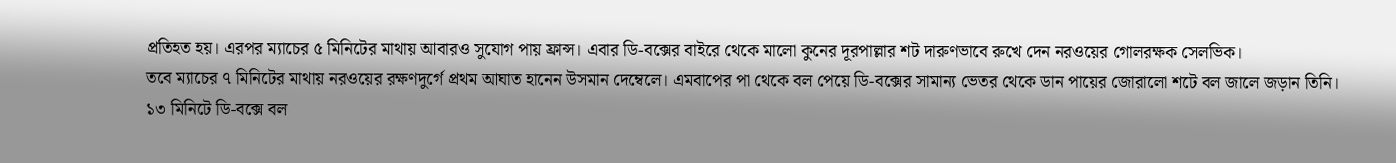প্রতিহত হয়। এরপর ম্যাচের ৫ মিনিটের মাথায় আবারও সুযোগ পায় ফ্রান্স। এবার ডি-বক্সের বাইরে থেকে মালো কুনের দূরপাল্লার শট দারুণভাবে রুখে দেন নরওয়ের গোলরক্ষক সেলভিক।
তবে ম্যাচের ৭ মিনিটের মাথায় নরওয়ের রক্ষণদুর্গে প্রথম আঘাত হানেন উসমান দেম্বেলে। এমবাপের পা থেকে বল পেয়ে ডি-বক্সের সামান্য ভেতর থেকে ডান পায়ের জোরালো শটে বল জালে জড়ান তিনি। ১৩ মিনিটে ডি-বক্সে বল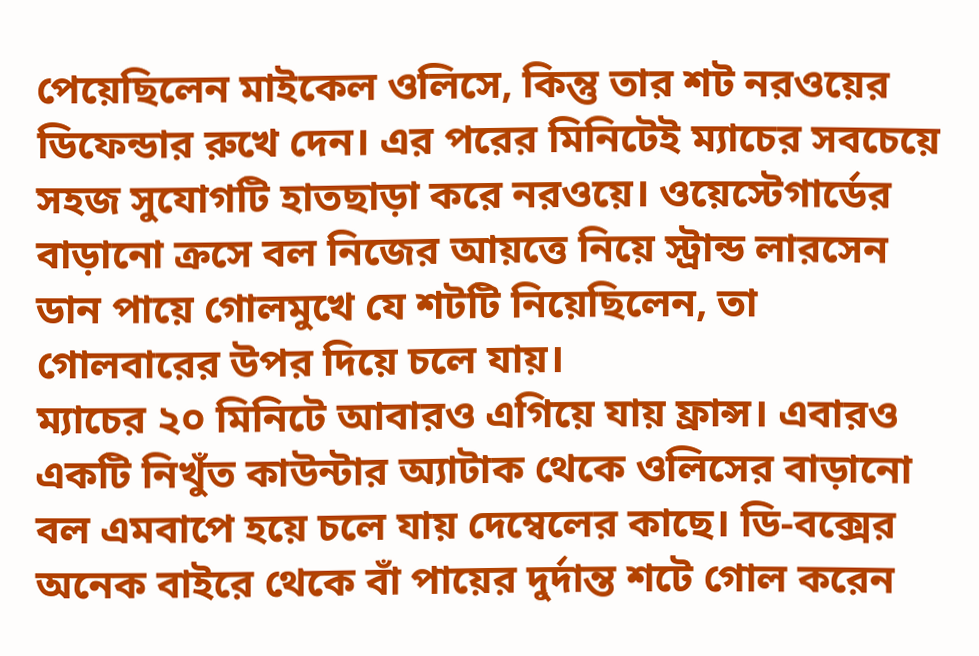পেয়েছিলেন মাইকেল ওলিসে, কিন্তু তার শট নরওয়ের ডিফেন্ডার রুখে দেন। এর পরের মিনিটেই ম্যাচের সবচেয়ে সহজ সুযোগটি হাতছাড়া করে নরওয়ে। ওয়েস্টেগার্ডের বাড়ানো ক্রসে বল নিজের আয়ত্তে নিয়ে স্ট্রান্ড লারসেন ডান পায়ে গোলমুখে যে শটটি নিয়েছিলেন, তা গোলবারের উপর দিয়ে চলে যায়।
ম্যাচের ২০ মিনিটে আবারও এগিয়ে যায় ফ্রান্স। এবারও একটি নিখুঁত কাউন্টার অ্যাটাক থেকে ওলিসের বাড়ানো বল এমবাপে হয়ে চলে যায় দেম্বেলের কাছে। ডি-বক্সের অনেক বাইরে থেকে বাঁ পায়ের দুর্দান্ত শটে গোল করেন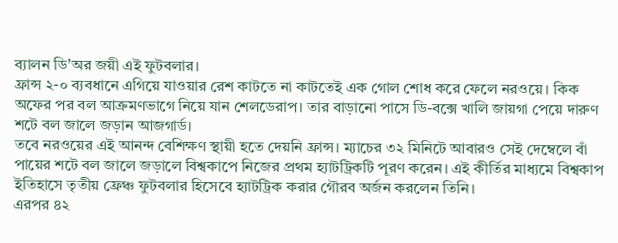ব্যালন ডি'অর জয়ী এই ফুটবলার।
ফ্রান্স ২-০ ব্যবধানে এগিয়ে যাওয়ার রেশ কাটতে না কাটতেই এক গোল শোধ করে ফেলে নরওয়ে। কিক অফের পর বল আক্রমণভাগে নিয়ে যান শেলডেরাপ। তার বাড়ানো পাসে ডি-বক্সে খালি জায়গা পেয়ে দারুণ শটে বল জালে জড়ান আজগার্ড।
তবে নরওয়ের এই আনন্দ বেশিক্ষণ স্থায়ী হতে দেয়নি ফ্রান্স। ম্যাচের ৩২ মিনিটে আবারও সেই দেম্বেলে বাঁ পায়ের শটে বল জালে জড়ালে বিশ্বকাপে নিজের প্রথম হ্যাটট্রিকটি পূরণ করেন। এই কীর্তির মাধ্যমে বিশ্বকাপ ইতিহাসে তৃতীয় ফ্রেঞ্চ ফুটবলার হিসেবে হ্যাটট্রিক করার গৌরব অর্জন করলেন তিনি।
এরপর ৪২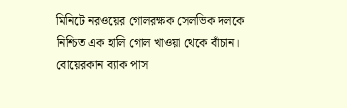মিনিটে নরওয়ের গোলরক্ষক সেলভিক দলকে নিশ্চিত এক হালি গোল খাওয়া থেকে বাঁচান। বোয়েরকান ব্যাক পাস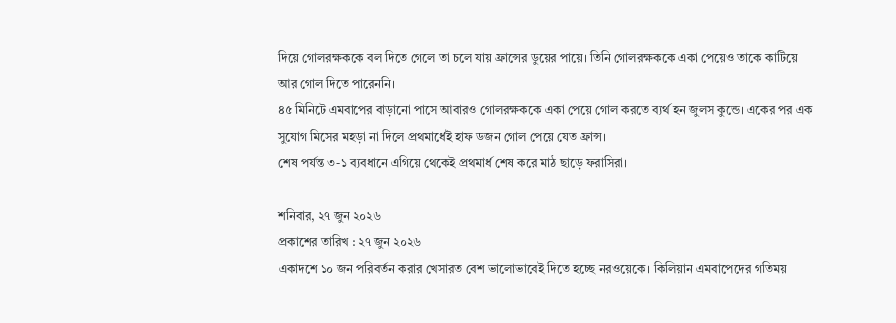দিয়ে গোলরক্ষককে বল দিতে গেলে তা চলে যায় ফ্রান্সের ডুয়ের পায়ে। তিনি গোলরক্ষককে একা পেয়েও তাকে কাটিয়ে আর গোল দিতে পারেননি।
৪৫ মিনিটে এমবাপের বাড়ানো পাসে আবারও গোলরক্ষককে একা পেয়ে গোল করতে ব্যর্থ হন জুলস কুন্ডে। একের পর এক সুযোগ মিসের মহড়া না দিলে প্রথমার্ধেই হাফ ডজন গোল পেয়ে যেত ফ্রান্স।
শেষ পর্যন্ত ৩-১ ব্যবধানে এগিয়ে থেকেই প্রথমার্ধ শেষ করে মাঠ ছাড়ে ফরাসিরা।

শনিবার, ২৭ জুন ২০২৬
প্রকাশের তারিখ : ২৭ জুন ২০২৬
একাদশে ১০ জন পরিবর্তন করার খেসারত বেশ ভালোভাবেই দিতে হচ্ছে নরওয়েকে। কিলিয়ান এমবাপেদের গতিময়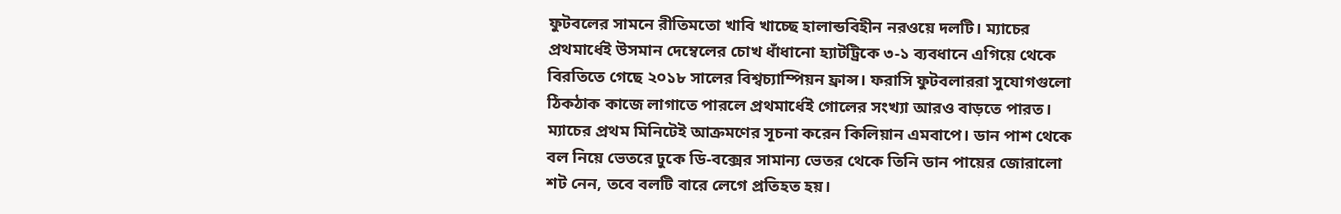ফুটবলের সামনে রীতিমতো খাবি খাচ্ছে হালান্ডবিহীন নরওয়ে দলটি। ম্যাচের প্রথমার্ধেই উসমান দেম্বেলের চোখ ধাঁধানো হ্যাটট্রিকে ৩-১ ব্যবধানে এগিয়ে থেকে বিরতিতে গেছে ২০১৮ সালের বিশ্বচ্যাম্পিয়ন ফ্রান্স। ফরাসি ফুটবলাররা সুযোগগুলো ঠিকঠাক কাজে লাগাতে পারলে প্রথমার্ধেই গোলের সংখ্যা আরও বাড়তে পারত।
ম্যাচের প্রথম মিনিটেই আক্রমণের সূচনা করেন কিলিয়ান এমবাপে। ডান পাশ থেকে বল নিয়ে ভেতরে ঢুকে ডি-বক্সের সামান্য ভেতর থেকে তিনি ডান পায়ের জোরালো শট নেন, তবে বলটি বারে লেগে প্রতিহত হয়।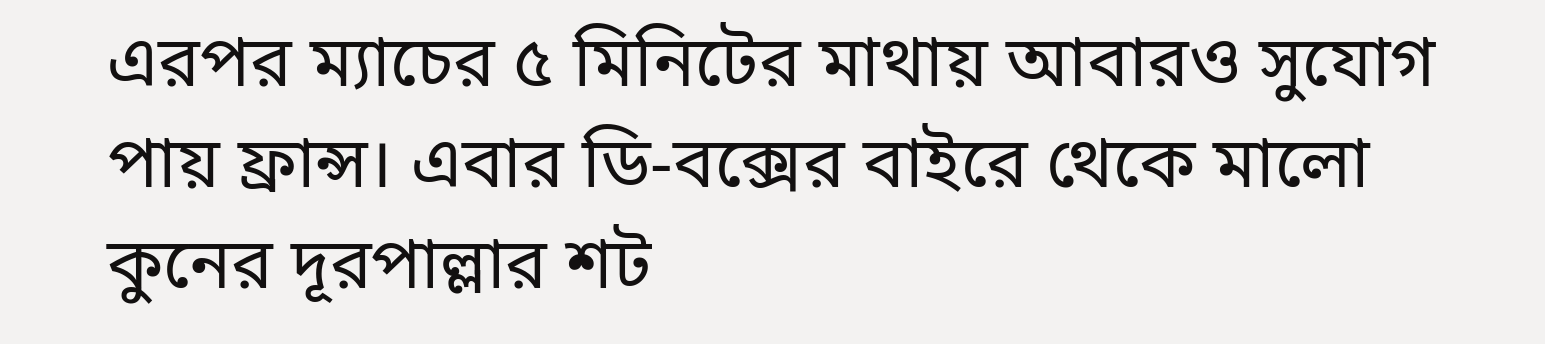এরপর ম্যাচের ৫ মিনিটের মাথায় আবারও সুযোগ পায় ফ্রান্স। এবার ডি-বক্সের বাইরে থেকে মালো কুনের দূরপাল্লার শট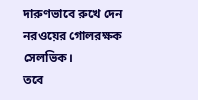দারুণভাবে রুখে দেন নরওয়ের গোলরক্ষক সেলভিক।
তবে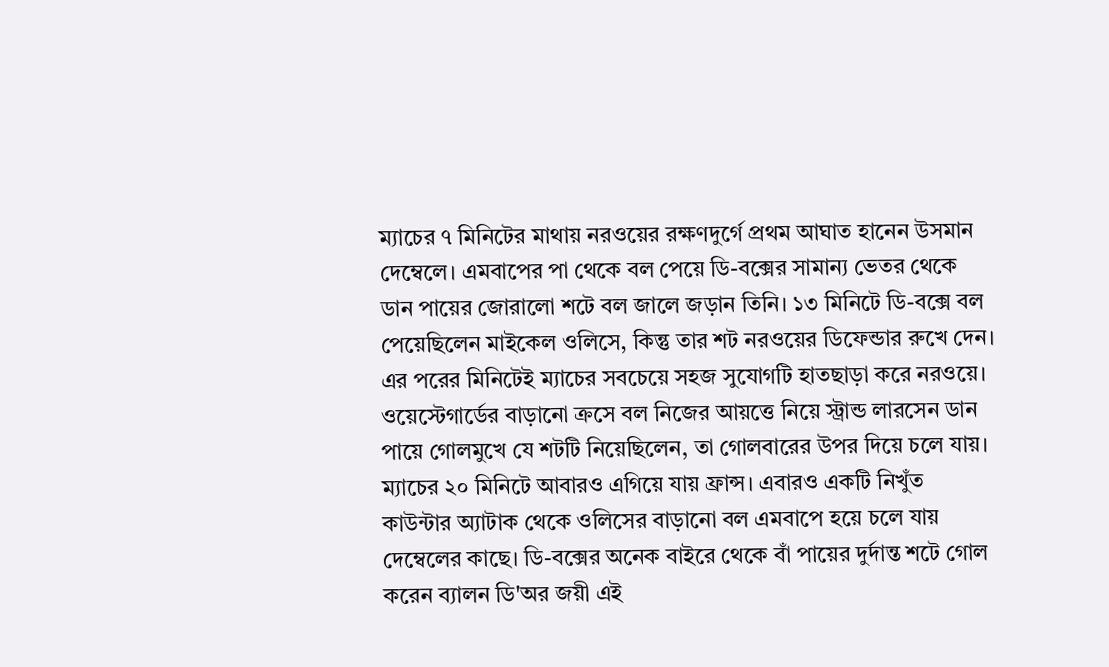ম্যাচের ৭ মিনিটের মাথায় নরওয়ের রক্ষণদুর্গে প্রথম আঘাত হানেন উসমান দেম্বেলে। এমবাপের পা থেকে বল পেয়ে ডি-বক্সের সামান্য ভেতর থেকে ডান পায়ের জোরালো শটে বল জালে জড়ান তিনি। ১৩ মিনিটে ডি-বক্সে বল পেয়েছিলেন মাইকেল ওলিসে, কিন্তু তার শট নরওয়ের ডিফেন্ডার রুখে দেন। এর পরের মিনিটেই ম্যাচের সবচেয়ে সহজ সুযোগটি হাতছাড়া করে নরওয়ে। ওয়েস্টেগার্ডের বাড়ানো ক্রসে বল নিজের আয়ত্তে নিয়ে স্ট্রান্ড লারসেন ডান পায়ে গোলমুখে যে শটটি নিয়েছিলেন, তা গোলবারের উপর দিয়ে চলে যায়।
ম্যাচের ২০ মিনিটে আবারও এগিয়ে যায় ফ্রান্স। এবারও একটি নিখুঁত কাউন্টার অ্যাটাক থেকে ওলিসের বাড়ানো বল এমবাপে হয়ে চলে যায় দেম্বেলের কাছে। ডি-বক্সের অনেক বাইরে থেকে বাঁ পায়ের দুর্দান্ত শটে গোল করেন ব্যালন ডি'অর জয়ী এই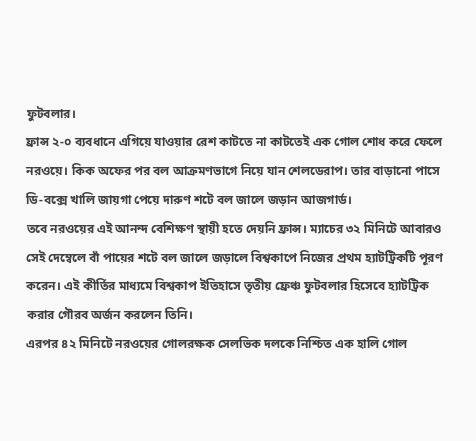ফুটবলার।
ফ্রান্স ২-০ ব্যবধানে এগিয়ে যাওয়ার রেশ কাটতে না কাটতেই এক গোল শোধ করে ফেলে নরওয়ে। কিক অফের পর বল আক্রমণভাগে নিয়ে যান শেলডেরাপ। তার বাড়ানো পাসে ডি-বক্সে খালি জায়গা পেয়ে দারুণ শটে বল জালে জড়ান আজগার্ড।
তবে নরওয়ের এই আনন্দ বেশিক্ষণ স্থায়ী হতে দেয়নি ফ্রান্স। ম্যাচের ৩২ মিনিটে আবারও সেই দেম্বেলে বাঁ পায়ের শটে বল জালে জড়ালে বিশ্বকাপে নিজের প্রথম হ্যাটট্রিকটি পূরণ করেন। এই কীর্তির মাধ্যমে বিশ্বকাপ ইতিহাসে তৃতীয় ফ্রেঞ্চ ফুটবলার হিসেবে হ্যাটট্রিক করার গৌরব অর্জন করলেন তিনি।
এরপর ৪২ মিনিটে নরওয়ের গোলরক্ষক সেলভিক দলকে নিশ্চিত এক হালি গোল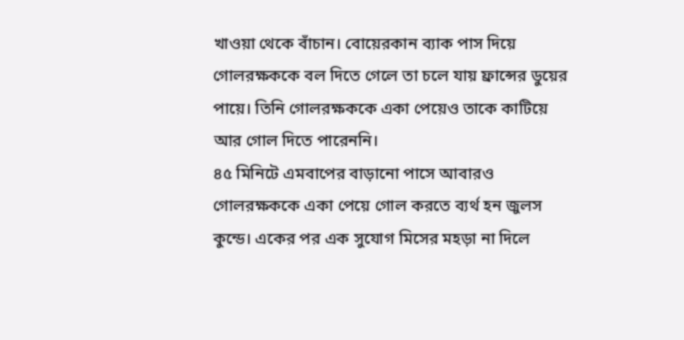খাওয়া থেকে বাঁচান। বোয়েরকান ব্যাক পাস দিয়ে গোলরক্ষককে বল দিতে গেলে তা চলে যায় ফ্রান্সের ডুয়ের পায়ে। তিনি গোলরক্ষককে একা পেয়েও তাকে কাটিয়ে আর গোল দিতে পারেননি।
৪৫ মিনিটে এমবাপের বাড়ানো পাসে আবারও গোলরক্ষককে একা পেয়ে গোল করতে ব্যর্থ হন জুলস কুন্ডে। একের পর এক সুযোগ মিসের মহড়া না দিলে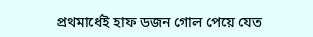প্রথমার্ধেই হাফ ডজন গোল পেয়ে যেত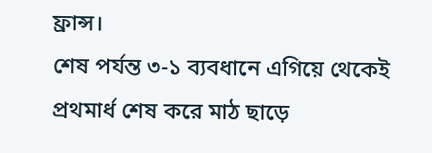ফ্রান্স।
শেষ পর্যন্ত ৩-১ ব্যবধানে এগিয়ে থেকেই প্রথমার্ধ শেষ করে মাঠ ছাড়ে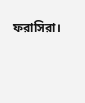ফরাসিরা।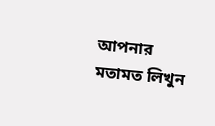আপনার মতামত লিখুন